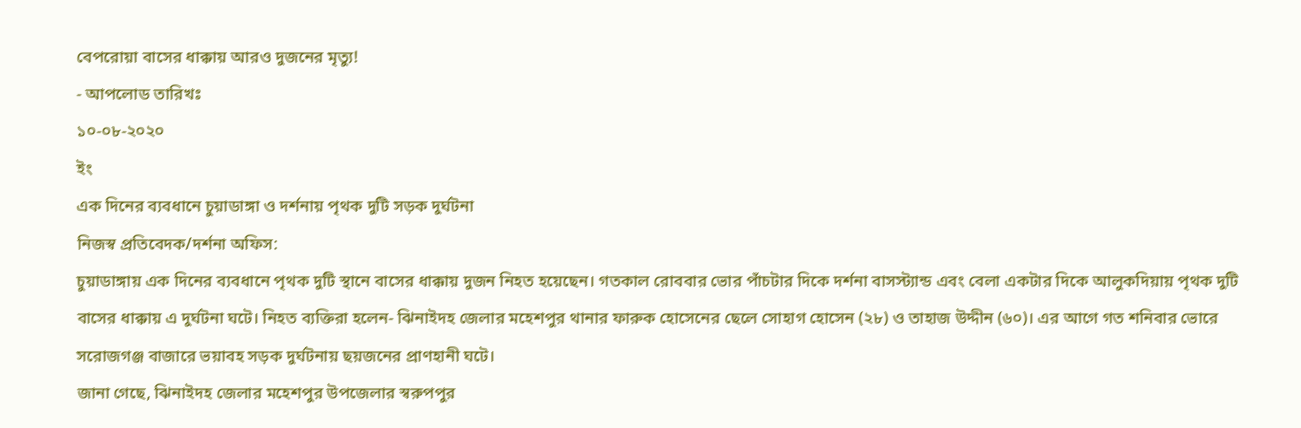বেপরোয়া বাসের ধাক্কায় আরও দুজনের মৃত্যু!
- আপলোড তারিখঃ
১০-০৮-২০২০
ইং
এক দিনের ব্যবধানে চুয়াডাঙ্গা ও দর্শনায় পৃথক দুটি সড়ক দুর্ঘটনা
নিজস্ব প্রতিবেদক/দর্শনা অফিস:
চুয়াডাঙ্গায় এক দিনের ব্যবধানে পৃথক দুটি স্থানে বাসের ধাক্কায় দুজন নিহত হয়েছেন। গতকাল রোববার ভোর পাঁচটার দিকে দর্শনা বাসস্ট্যান্ড এবং বেলা একটার দিকে আলুকদিয়ায় পৃথক দুটি বাসের ধাক্কায় এ দুর্ঘটনা ঘটে। নিহত ব্যক্তিরা হলেন- ঝিনাইদহ জেলার মহেশপুর থানার ফারুক হোসেনের ছেলে সোহাগ হোসেন (২৮) ও তাহাজ উদ্দীন (৬০)। এর আগে গত শনিবার ভোরে সরোজগঞ্জ বাজারে ভয়াবহ সড়ক দুর্ঘটনায় ছয়জনের প্রাণহানী ঘটে।
জানা গেছে, ঝিনাইদহ জেলার মহেশপুর উপজেলার স্বরুপপুর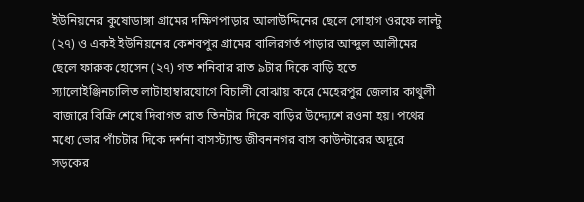ইউনিয়নের কুষোডাঙ্গা গ্রামের দক্ষিণপাড়ার আলাউদ্দিনের ছেলে সোহাগ ওরফে লাল্টু (২৭) ও একই ইউনিয়নের কেশবপুর গ্রামের বালিরগর্ত পাড়ার আব্দুল আলীমের ছেলে ফারুক হোসেন (২৭) গত শনিবার রাত ৯টার দিকে বাড়ি হতে স্যালোইঞ্জিনচালিত লাটাহাম্বারযোগে বিচালী বোঝায় করে মেহেরপুর জেলার কাথুলী বাজারে বিক্রি শেষে দিবাগত রাত তিনটার দিকে বাড়ির উদ্দ্যেশে রওনা হয়। পথের মধ্যে ভোর পাঁচটার দিকে দর্শনা বাসস্ট্যান্ড জীবননগর বাস কাউন্টারের অদূরে সড়কের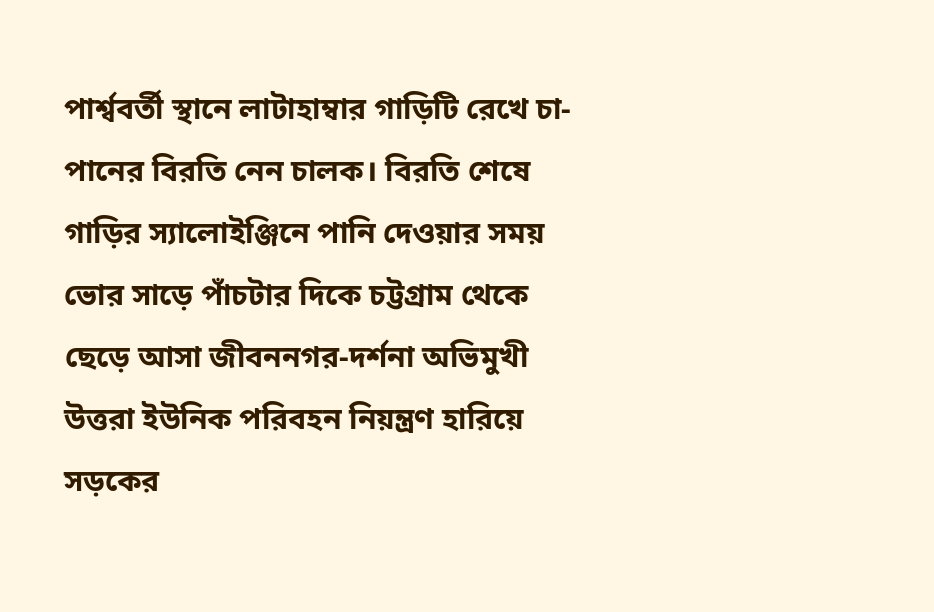পার্শ্ববর্তী স্থানে লাটাহাম্বার গাড়িটি রেখে চা-পানের বিরতি নেন চালক। বিরতি শেষে গাড়ির স্যালোইঞ্জিনে পানি দেওয়ার সময় ভোর সাড়ে পাঁচটার দিকে চট্টগ্রাম থেকে ছেড়ে আসা জীবননগর-দর্শনা অভিমুখী উত্তরা ইউনিক পরিবহন নিয়ন্ত্রণ হারিয়ে সড়কের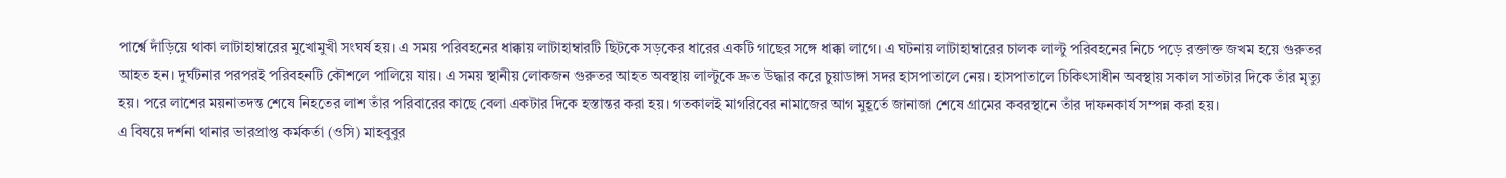পার্শ্বে দাঁড়িয়ে থাকা লাটাহাম্বারের মুখোমুখী সংঘর্ষ হয়। এ সময় পরিবহনের ধাক্কায় লাটাহাম্বারটি ছিটকে সড়কের ধারের একটি গাছের সঙ্গে ধাক্কা লাগে। এ ঘটনায় লাটাহাম্বারের চালক লাল্টু পরিবহনের নিচে পড়ে রক্তাক্ত জখম হয়ে গুরুতর আহত হন। দুর্ঘটনার পরপরই পরিবহনটি কৌশলে পালিয়ে যায়। এ সময় স্থানীয় লোকজন গুরুতর আহত অবস্থায় লাল্টুকে দ্রুত উদ্ধার করে চুয়াডাঙ্গা সদর হাসপাতালে নেয়। হাসপাতালে চিকিৎসাধীন অবস্থায় সকাল সাতটার দিকে তাঁর মৃত্যু হয়। পরে লাশের ময়নাতদন্ত শেষে নিহতের লাশ তাঁর পরিবারের কাছে বেলা একটার দিকে হস্তান্তর করা হয়। গতকালই মাগরিবের নামাজের আগ মুহূর্তে জানাজা শেষে গ্রামের কবরস্থানে তাঁর দাফনকার্য সম্পন্ন করা হয়।
এ বিষয়ে দর্শনা থানার ভারপ্রাপ্ত কর্মকর্তা (ওসি) মাহবুবুর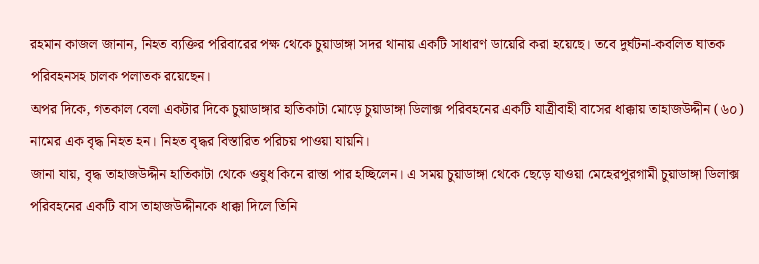রহমান কাজল জানান, নিহত ব্যক্তির পরিবারের পক্ষ থেকে চুয়াডাঙ্গা সদর থানায় একটি সাধারণ ডায়েরি করা হয়েছে। তবে দুর্ঘটনা-কবলিত ঘাতক পরিবহনসহ চালক পলাতক রয়েছেন।
অপর দিকে, গতকাল বেলা একটার দিকে চুয়াডাঙ্গার হাতিকাটা মোড়ে চুয়াডাঙ্গা ডিলাক্স পরিবহনের একটি যাত্রীবাহী বাসের ধাক্কায় তাহাজউদ্দীন (৬০) নামের এক বৃদ্ধ নিহত হন। নিহত বৃদ্ধর বিস্তারিত পরিচয় পাওয়া যায়নি।
জানা যায়, বৃদ্ধ তাহাজউদ্দীন হাতিকাটা থেকে ওষুধ কিনে রাস্তা পার হচ্ছিলেন। এ সময় চুয়াডাঙ্গা থেকে ছেড়ে যাওয়া মেহেরপুরগামী চুয়াডাঙ্গা ডিলাক্স পরিবহনের একটি বাস তাহাজউদ্দীনকে ধাক্কা দিলে তিনি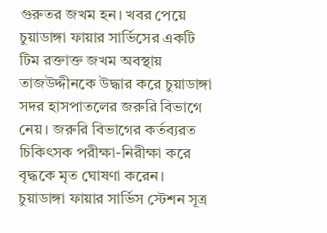গুরুতর জখম হন। খবর পেয়ে চুয়াডাঙ্গা ফায়ার সার্ভিসের একটি টিম রক্তাক্ত জখম অবস্থায় তাজউদ্দীনকে উদ্ধার করে চুয়াডাঙ্গা সদর হাসপাতলের জরুরি বিভাগে নেয়। জরুরি বিভাগের কর্তব্যরত চিকিৎসক পরীক্ষা-নিরীক্ষা করে বৃদ্ধকে মৃত ঘোষণা করেন।
চুয়াডাঙ্গা ফায়ার সার্ভিস স্টেশন সূত্র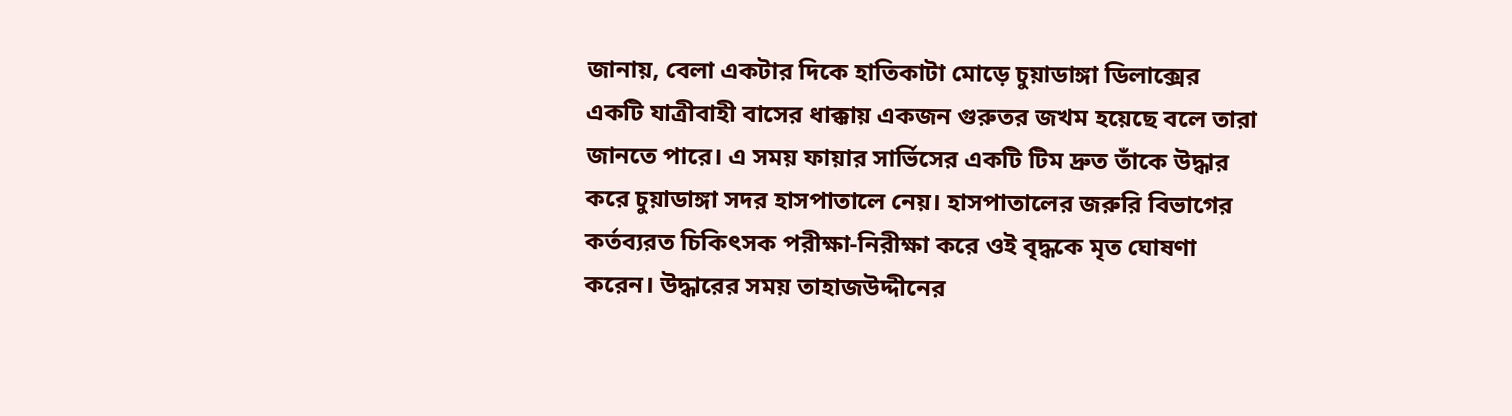জানায়, বেলা একটার দিকে হাতিকাটা মোড়ে চুয়াডাঙ্গা ডিলাক্সের একটি যাত্রীবাহী বাসের ধাক্কায় একজন গুরুতর জখম হয়েছে বলে তারা জানতে পারে। এ সময় ফায়ার সার্ভিসের একটি টিম দ্রুত তাঁকে উদ্ধার করে চুয়াডাঙ্গা সদর হাসপাতালে নেয়। হাসপাতালের জরুরি বিভাগের কর্তব্যরত চিকিৎসক পরীক্ষা-নিরীক্ষা করে ওই বৃদ্ধকে মৃত ঘোষণা করেন। উদ্ধারের সময় তাহাজউদ্দীনের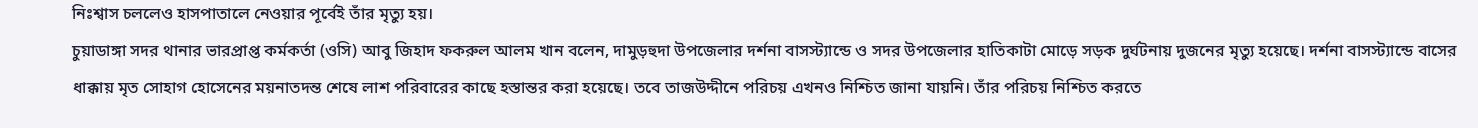নিঃশ্বাস চললেও হাসপাতালে নেওয়ার পূর্বেই তাঁর মৃত্যু হয়।
চুয়াডাঙ্গা সদর থানার ভারপ্রাপ্ত কর্মকর্তা (ওসি) আবু জিহাদ ফকরুল আলম খান বলেন, দামুড়হুদা উপজেলার দর্শনা বাসস্ট্যান্ডে ও সদর উপজেলার হাতিকাটা মোড়ে সড়ক দুর্ঘটনায় দুজনের মৃত্যু হয়েছে। দর্শনা বাসস্ট্যান্ডে বাসের ধাক্কায় মৃত সোহাগ হোসেনের ময়নাতদন্ত শেষে লাশ পরিবারের কাছে হস্তান্তর করা হয়েছে। তবে তাজউদ্দীনে পরিচয় এখনও নিশ্চিত জানা যায়নি। তাঁর পরিচয় নিশ্চিত করতে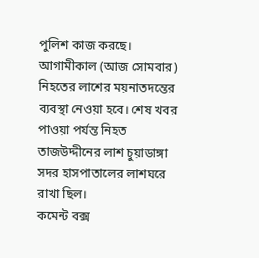পুলিশ কাজ করছে। আগামীকাল (আজ সোমবার) নিহতের লাশের ময়নাতদন্তের ব্যবস্থা নেওয়া হবে। শেষ খবর পাওয়া পর্যন্ত নিহত তাজউদ্দীনের লাশ চুয়াডাঙ্গা সদর হাসপাতালের লাশঘরে রাখা ছিল।
কমেন্ট বক্স